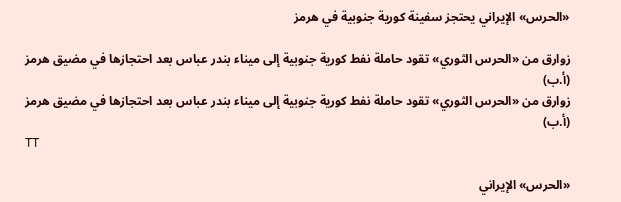«الحرس» الإيراني يحتجز سفينة كورية جنوبية في هرمز

زوارق من «الحرس الثوري» تقود حاملة نفط كورية جنوبية إلى ميناء بندر عباس بعد احتجازها في مضيق هرمز (أ.ب)
زوارق من «الحرس الثوري» تقود حاملة نفط كورية جنوبية إلى ميناء بندر عباس بعد احتجازها في مضيق هرمز (أ.ب)
TT

«الحرس» الإيراني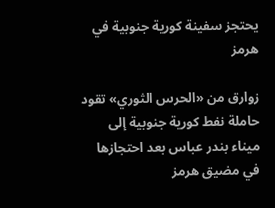يحتجز سفينة كورية جنوبية في هرمز

زوارق من «الحرس الثوري» تقود حاملة نفط كورية جنوبية إلى ميناء بندر عباس بعد احتجازها في مضيق هرمز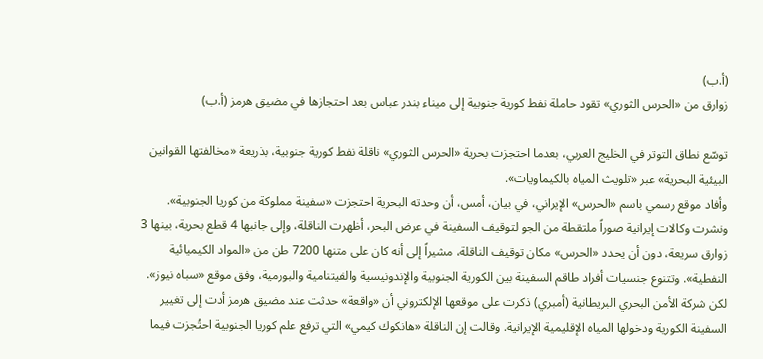(أ.ب)
زوارق من «الحرس الثوري» تقود حاملة نفط كورية جنوبية إلى ميناء بندر عباس بعد احتجازها في مضيق هرمز (أ.ب)

توسّع نطاق التوتر في الخليج العربي، بعدما احتجزت بحرية «الحرس الثوري» ناقلة نفط كورية جنوبية، بذريعة «مخالفتها القوانين البيئية البحرية» عبر «تلويث المياه بالكيماويات».
وأفاد موقع رسمي باسم «الحرس» الإيراني، في بيان، أمس، أن وحدته البحرية احتجزت «سفينة مملوكة من كوريا الجنوبية». ونشرت وكالات إيرانية صوراً ملتقطة من الجو لتوقيف السفينة في عرض البحر، أظهرت الناقلة، وإلى جانبها 4 قطع بحرية، بينها 3 زوارق سريعة، دون أن يحدد «الحرس» مكان توقيف الناقلة، مشيراً إلى أنه كان على متنها 7200 طن من «المواد الكيميائية النفطية». وتتنوع جنسيات أفراد طاقم السفينة بين الكورية الجنوبية والإندونيسية والفيتنامية والبورمية، وفق موقع «سباه نيوز».
لكن شركة الأمن البحري البريطانية (أمبري) ذكرت على موقعها الإلكتروني أن «واقعة» حدثت عند مضيق هرمز أدت إلى تغيير السفينة الكورية ودخولها المياه الإقليمية الإيرانية. وقالت إن الناقلة «هانكوك كيمي» التي ترفع علم كوريا الجنوبية احتُجزت فيما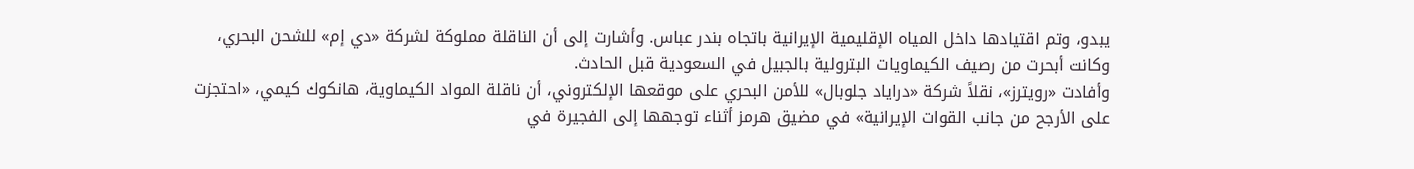يبدو، وتم اقتيادها داخل المياه الإقليمية الإيرانية باتجاه بندر عباس. وأشارت إلى أن الناقلة مملوكة لشركة «دي إم» للشحن البحري، وكانت أبحرت من رصيف الكيماويات البترولية بالجبيل في السعودية قبل الحادث.
وأفادت «رويترز»، نقلاً شركة «دراياد جلوبال» للأمن البحري على موقعها الإلكتروني، أن ناقلة المواد الكيماوية، هانكوك كيمي، «احتجزت على الأرجح من جانب القوات الإيرانية» في مضيق هرمز أثناء توجهها إلى الفجيرة في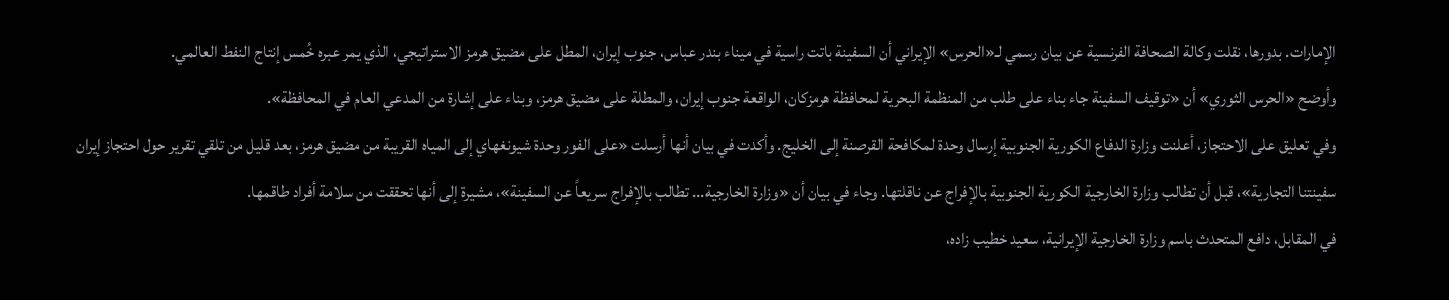الإمارات. بدورها، نقلت وكالة الصحافة الفرنسية عن بيان رسمي لـ«الحرس» الإيراني أن السفينة باتت راسية في ميناء بندر عباس، جنوب إيران، المطل على مضيق هرمز الاستراتيجي، الذي يمر عبره خُمس إنتاج النفط العالمي.
وأوضح «الحرس الثوري» أن «توقيف السفينة جاء بناء على طلب من المنظمة البحرية لمحافظة هرمزكان، الواقعة جنوب إيران، والمطلة على مضيق هرمز، وبناء على إشارة من المدعي العام في المحافظة».
وفي تعليق على الاحتجاز، أعلنت وزارة الدفاع الكورية الجنوبية إرسال وحدة لمكافحة القرصنة إلى الخليج. وأكدت في بيان أنها أرسلت «على الفور وحدة شيونغهاي إلى المياه القريبة من مضيق هرمز، بعد قليل من تلقي تقرير حول احتجاز إيران سفينتنا التجارية»، قبل أن تطالب وزارة الخارجية الكورية الجنوبية بالإفراج عن ناقلتها. وجاء في بيان أن «وزارة الخارجية... تطالب بالإفراج سريعاً عن السفينة»، مشيرة إلى أنها تحققت من سلامة أفراد طاقمها.
في المقابل، دافع المتحدث باسم وزارة الخارجية الإيرانية، سعيد خطيب زاده،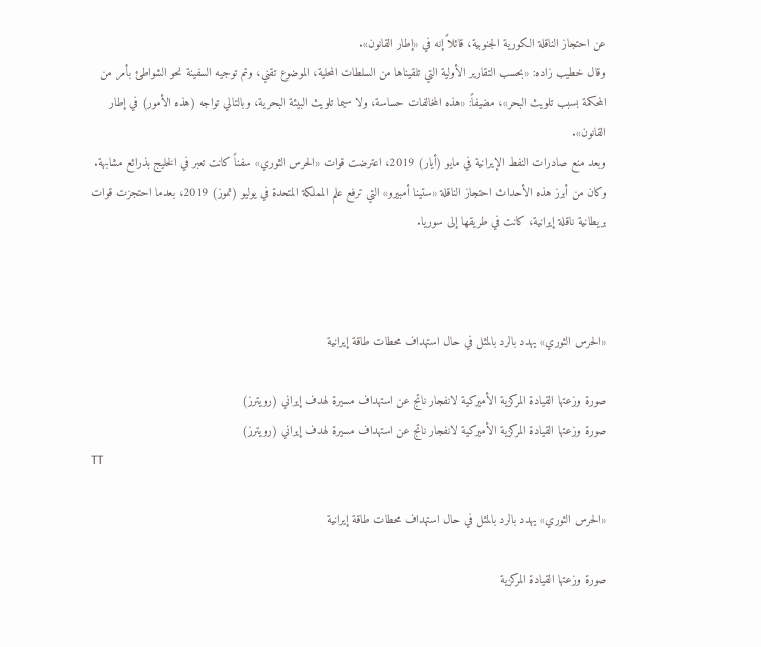عن احتجاز الناقلة الكورية الجنوبية، قائلاً إنه في «إطار القانون».
وقال خطيب زاده: «بحسب التقارير الأولية التي تلقيناها من السلطات المحلية، الموضوع تقني، وتم توجيه السفينة نحو الشواطئ بأمر من المحكمة بسبب تلويث البحر»، مضيفاً: «هذه المخالفات حساسة، ولا سيما تلويث البيئة البحرية، وبالتالي تواجه (هذه الأمور) في إطار القانون».
وبعد منع صادرات النفط الإيرانية في مايو (أيار) 2019، اعترضت قوات «الحرس الثوري» سفناً كانت تعبر في الخليج بذرائع مشابهة.
وكان من أبرز هذه الأحداث احتجاز الناقلة «ستينا أمبيرو» التي ترفع علم المملكة المتحدة في يوليو (تموز) 2019، بعدما احتجزت قوات بريطانية ناقلة إيرانية، كانت في طريقها إلى سوريا.



«الحرس الثوري» يهدد بالرد بالمثل في حال استهداف محطات طاقة إيرانية

صورة وزعتها القيادة المركزية الأميركية لانفجار ناتج عن استهداف مسيرة لهدف إيراني (رويترز)
صورة وزعتها القيادة المركزية الأميركية لانفجار ناتج عن استهداف مسيرة لهدف إيراني (رويترز)
TT

«الحرس الثوري» يهدد بالرد بالمثل في حال استهداف محطات طاقة إيرانية

صورة وزعتها القيادة المركزية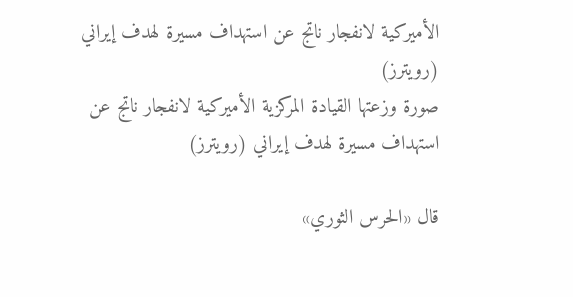الأميركية لانفجار ناتج عن استهداف مسيرة لهدف إيراني (رويترز)
صورة وزعتها القيادة المركزية الأميركية لانفجار ناتج عن استهداف مسيرة لهدف إيراني (رويترز)

قال «الحرس الثوري»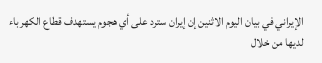الإيراني في بيان اليوم الاثنين إن إيران سترد على أي هجوم يستهدف قطاع الكهرباء لديها من خلال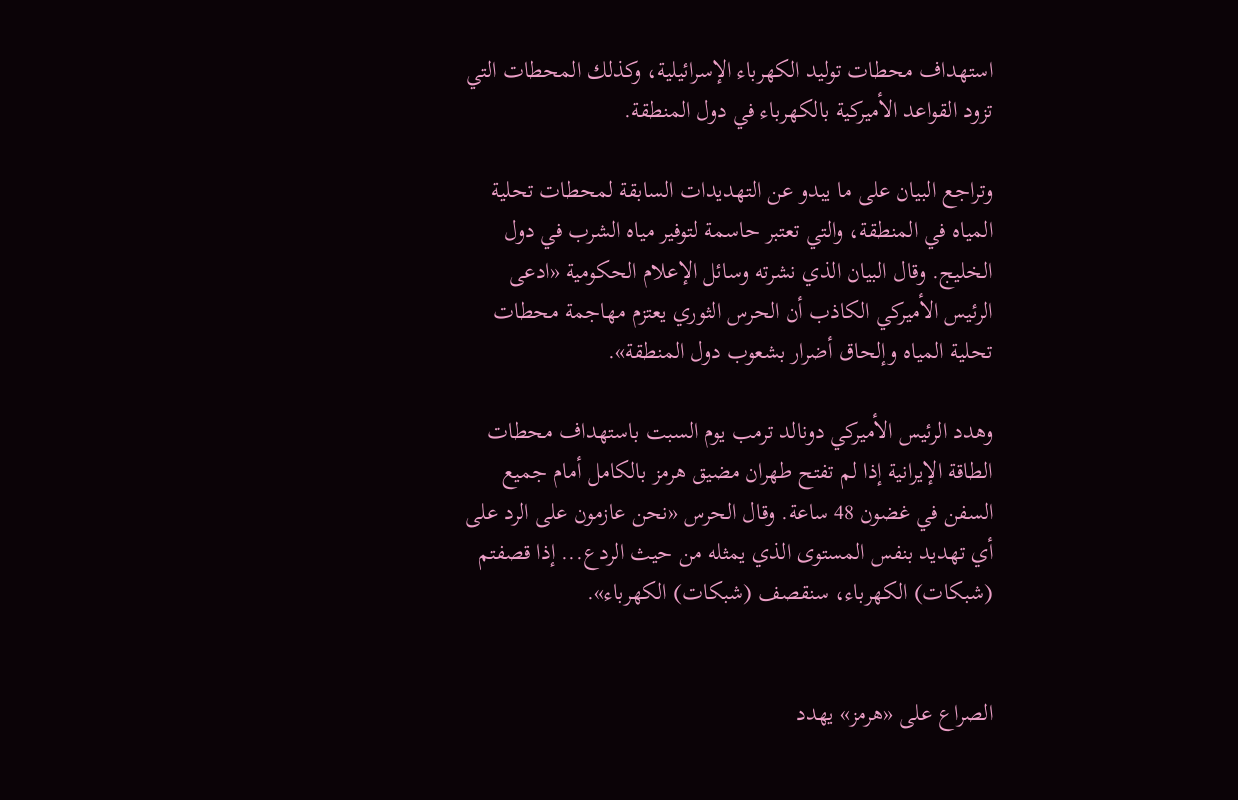استهداف محطات توليد الكهرباء الإسرائيلية، وكذلك المحطات التي تزود القواعد الأميركية بالكهرباء في دول المنطقة.

وتراجع البيان على ما يبدو عن التهديدات السابقة لمحطات تحلية المياه في المنطقة، والتي تعتبر حاسمة لتوفير مياه الشرب في دول الخليج. وقال البيان الذي نشرته وسائل الإعلام الحكومية «ادعى الرئيس الأميركي الكاذب أن الحرس الثوري يعتزم مهاجمة محطات تحلية المياه وإلحاق أضرار بشعوب دول المنطقة».

وهدد الرئيس الأميركي دونالد ترمب يوم السبت باستهداف محطات الطاقة الإيرانية إذا لم تفتح طهران مضيق هرمز بالكامل أمام جميع السفن في غضون 48 ساعة. وقال الحرس «نحن عازمون على الرد على أي تهديد بنفس المستوى الذي يمثله من حيث الردع... إذا قصفتم (شبكات) الكهرباء، سنقصف (شبكات) الكهرباء».


الصراع على «هرمز» يهدد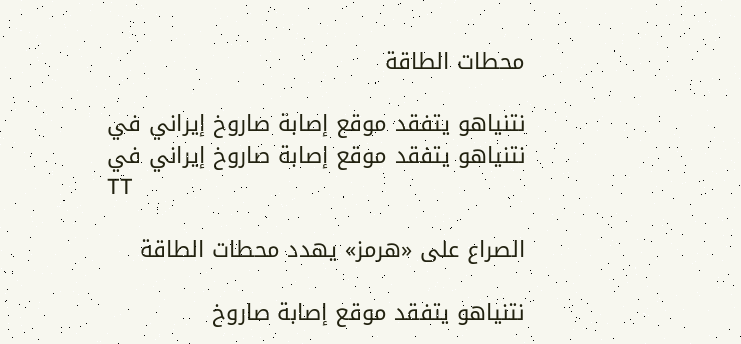محطات الطاقة

نتنياهو يتفقد موقع إصابة صاروخ إيراني في
نتنياهو يتفقد موقع إصابة صاروخ إيراني في
TT

الصراع على «هرمز» يهدد محطات الطاقة

نتنياهو يتفقد موقع إصابة صاروخ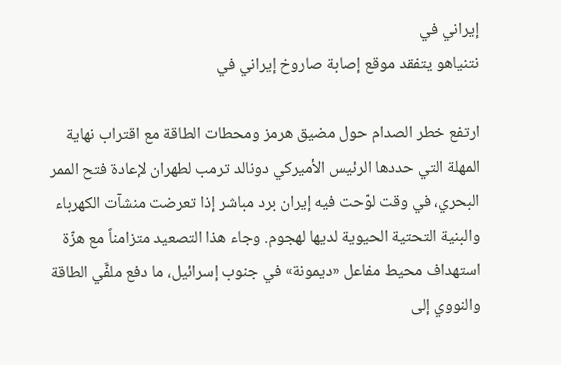إيراني في
نتنياهو يتفقد موقع إصابة صاروخ إيراني في

ارتفع خطر الصدام حول مضيق هرمز ومحطات الطاقة مع اقتراب نهاية المهلة التي حددها الرئيس الأميركي دونالد ترمب لطهران لإعادة فتح الممر البحري، في وقت لوّحت فيه إيران برد مباشر إذا تعرضت منشآت الكهرباء والبنية التحتية الحيوية لديها لهجوم. وجاء هذا التصعيد متزامناً مع هزّة استهداف محيط مفاعل «ديمونة» في جنوب إسرائيل، ما دفع ملفَّي الطاقة والنووي إلى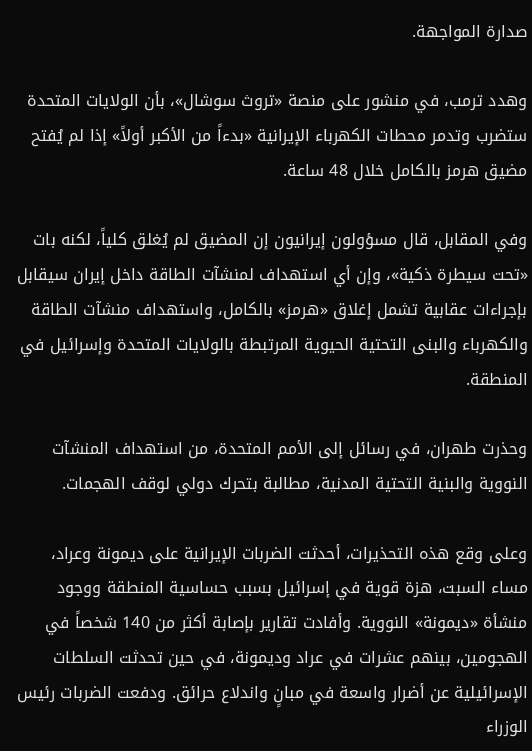صدارة المواجهة.

وهدد ترمب، في منشور على منصة «تروث سوشال»، بأن الولايات المتحدة ستضرب وتدمر محطات الكهرباء الإيرانية «بدءاً من الأكبر أولاً» إذا لم يُفتح مضيق هرمز بالكامل خلال 48 ساعة.

وفي المقابل، قال مسؤولون إيرانيون إن المضيق لم يُغلق كلياً، لكنه بات «تحت سيطرة ذكية»، وإن أي استهداف لمنشآت الطاقة داخل إيران سيقابل بإجراءات عقابية تشمل إغلاق «هرمز» بالكامل، واستهداف منشآت الطاقة والكهرباء والبنى التحتية الحيوية المرتبطة بالولايات المتحدة وإسرائيل في المنطقة.

وحذرت طهران، في رسائل إلى الأمم المتحدة، من استهداف المنشآت النووية والبنية التحتية المدنية، مطالبة بتحرك دولي لوقف الهجمات.

وعلى وقع هذه التحذيرات، أحدثت الضربات الإيرانية على ديمونة وعراد، مساء السبت، هزة قوية في إسرائيل بسبب حساسية المنطقة ووجود منشأة «ديمونة» النووية. وأفادت تقارير بإصابة أكثر من 140 شخصاً في الهجومين، بينهم عشرات في عراد وديمونة، في حين تحدثت السلطات الإسرائيلية عن أضرار واسعة في مبانٍ واندلاع حرائق. ودفعت الضربات رئيس الوزراء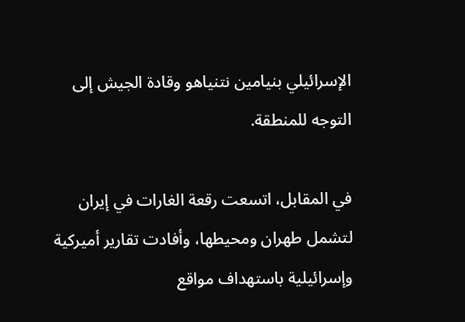الإسرائيلي بنيامين نتنياهو وقادة الجيش إلى التوجه للمنطقة.

في المقابل، اتسعت رقعة الغارات في إيران لتشمل طهران ومحيطها، وأفادت تقارير أميركية وإسرائيلية باستهداف مواقع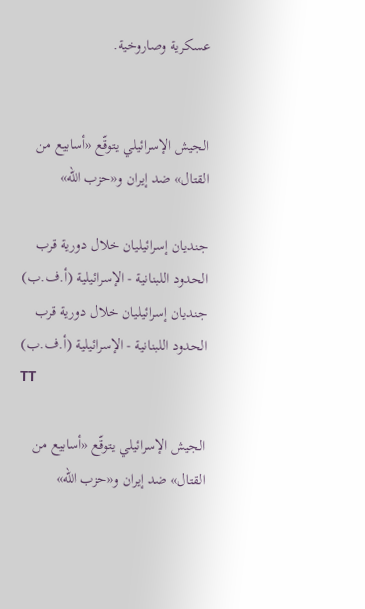عسكرية وصاروخية.


الجيش الإسرائيلي يتوقّع «أسابيع من القتال» ضد إيران و«حزب الله»

جنديان إسرائيليان خلال دورية قرب الحدود اللبنانية - الإسرائيلية (أ.ف.ب)
جنديان إسرائيليان خلال دورية قرب الحدود اللبنانية - الإسرائيلية (أ.ف.ب)
TT

الجيش الإسرائيلي يتوقّع «أسابيع من القتال» ضد إيران و«حزب الله»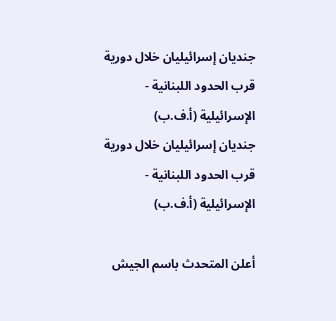جنديان إسرائيليان خلال دورية قرب الحدود اللبنانية - الإسرائيلية (أ.ف.ب)
جنديان إسرائيليان خلال دورية قرب الحدود اللبنانية - الإسرائيلية (أ.ف.ب)

أعلن المتحدث باسم الجيش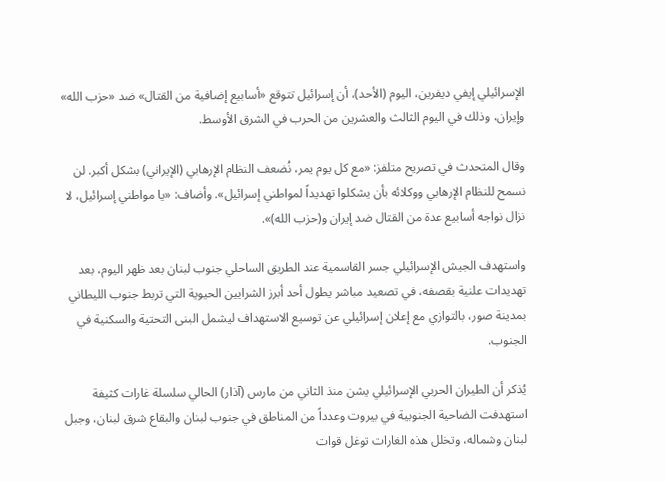الإسرائيلي إيفي ديفرين، اليوم (الأحد)، أن إسرائيل تتوقع «أسابيع إضافية من القتال» ضد «حزب الله» وإيران، وذلك في اليوم الثالث والعشرين من الحرب في الشرق الأوسط.

وقال المتحدث في تصريح متلفز: «مع كل يوم يمر، نُضعف النظام الإرهابي (الإيراني) بشكل أكبر. لن نسمح للنظام الإرهابي ووكلائه بأن يشكلوا تهديداً لمواطني إسرائيل». وأضاف: «يا مواطني إسرائيل، لا نزال نواجه أسابيع عدة من القتال ضد إيران و(حزب الله)».

واستهدف الجيش الإسرائيلي جسر القاسمية عند الطريق الساحلي جنوب لبنان بعد ظهر اليوم، بعد تهديدات علنية بقصفه، في تصعيد مباشر يطول أحد أبرز الشرايين الحيوية التي تربط جنوب الليطاني بمدينة صور، بالتوازي مع إعلان إسرائيلي عن توسيع الاستهداف ليشمل البنى التحتية والسكنية في الجنوب.

يُذكر أن الطيران الحربي الإسرائيلي يشن منذ الثاني من مارس (آذار) الحالي سلسلة غارات كثيفة استهدفت الضاحية الجنوبية في بيروت وعدداً من المناطق في جنوب لبنان والبقاع شرق لبنان، وجبل لبنان وشماله، وتخلل هذه الغارات توغل قوات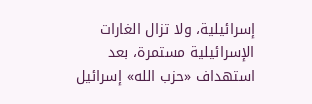إسرائيلية، ولا تزال الغارات الإسرائيلية مستمرة، بعد استهداف «حزب الله» إسرائيل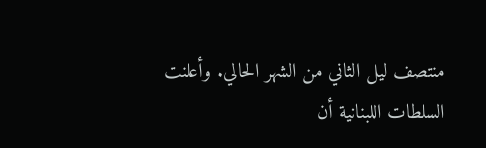منتصف ليل الثاني من الشهر الحالي. وأعلنت السلطات اللبنانية أن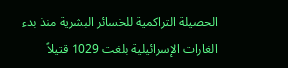الحصيلة التراكمية للخسائر البشرية منذ بدء الغارات الإسرائيلية بلغت 1029 قتيلاً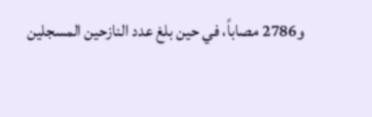و2786 مصاباً، في حين بلغ عدد النازحين المسجلين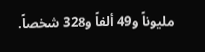مليوناً و49 ألفاً و328 شخصاً.